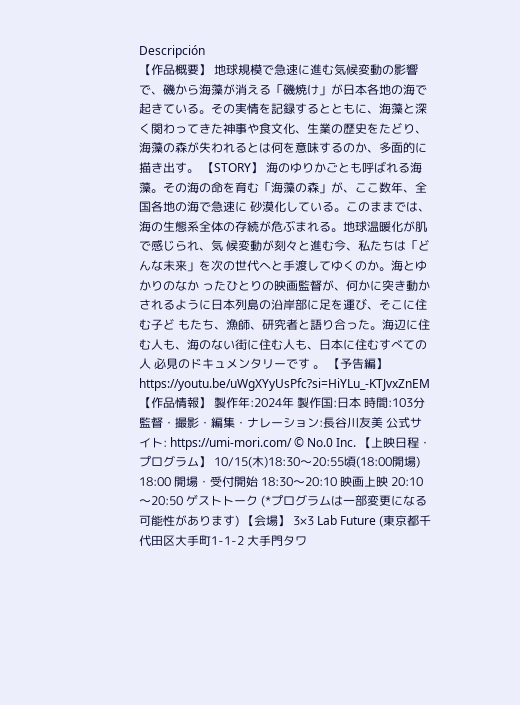Descripción
【作品概要】 地球規模で急速に進む気候変動の影響で、磯から海藻が消える「磯焼け」が日本各地の海で起きている。その実情を記録するとともに、海藻と深く関わってきた神事や食文化、生業の歴史をたどり、海藻の森が失われるとは何を意味するのか、多面的に描き出す。 【STORY】 海のゆりかごとも呼ばれる海藻。その海の命を育む「海藻の森」が、ここ数年、全国各地の海で急速に 砂漠化している。このままでは、海の生態系全体の存続が危ぶまれる。地球温暖化が肌で感じられ、気 候変動が刻々と進む今、私たちは「どんな未来」を次の世代へと手渡してゆくのか。海とゆかりのなか ったひとりの映画監督が、何かに突き動かされるように日本列島の沿岸部に足を運び、そこに住む子ど もたち、漁師、研究者と語り合った。海辺に住む人も、海のない街に住む人も、日本に住むすべての人 必見のドキュメンタリーです 。 【予告編】 https://youtu.be/uWgXYyUsPfc?si=HiYLu_-KTJvxZnEM 【作品情報】 製作年:2024年 製作国:日本 時間:103分 監督・撮影・編集・ナレーション:長谷川友美 公式サイト: https://umi-mori.com/ © No.0 Inc. 【上映日程・プログラム】 10/15(木)18:30〜20:55頃(18:00開場) 18:00 開場・受付開始 18:30〜20:10 映画上映 20:10〜20:50 ゲストトーク (*プログラムは一部変更になる可能性があります) 【会場】 3×3 Lab Future (東京都千代田区大手町1-1-2 大手門タワ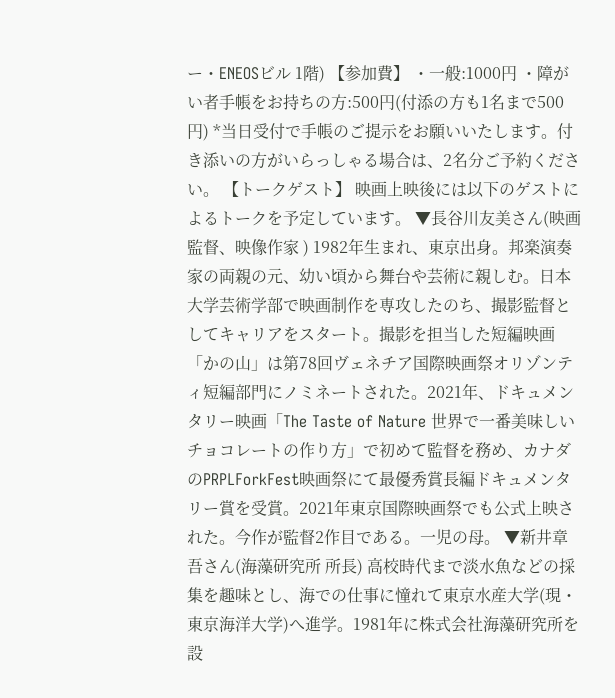ー・ENEOSビル 1階) 【参加費】 ・一般:1000円 ・障がい者手帳をお持ちの方:500円(付添の方も1名まで500円) *当日受付で手帳のご提示をお願いいたします。付き添いの方がいらっしゃる場合は、2名分ご予約ください。 【トークゲスト】 映画上映後には以下のゲストによるトークを予定しています。 ▼⻑谷川友美さん(映画監督、映像作家 ) 1982年⽣まれ、東京出⾝。邦楽演奏家の両親の元、幼い頃から舞台や芸術に親しむ。⽇本⼤学芸術学部で映画制作を専攻したのち、撮影監督としてキャリアをスタート。撮影を担当した短編映画「かの⼭」は第78回ヴェネチア国際映画祭オリゾンティ短編部⾨にノミネートされた。2021年、ドキュメンタリー映画「The Taste of Nature 世界で⼀番美味しいチョコレートの作り⽅」で初めて監督を務め、カナダのPRPLForkFest映画祭にて最優秀賞⻑編ドキュメンタリー賞を受賞。2021年東京国際映画祭でも公式上映された。今作が監督2作⽬である。一児の母。 ▼新井章吾さん(海藻研究所 所長) 高校時代まで淡水魚などの採集を趣味とし、海での仕事に憧れて東京水産大学(現・東京海洋大学)へ進学。1981年に株式会社海藻研究所を設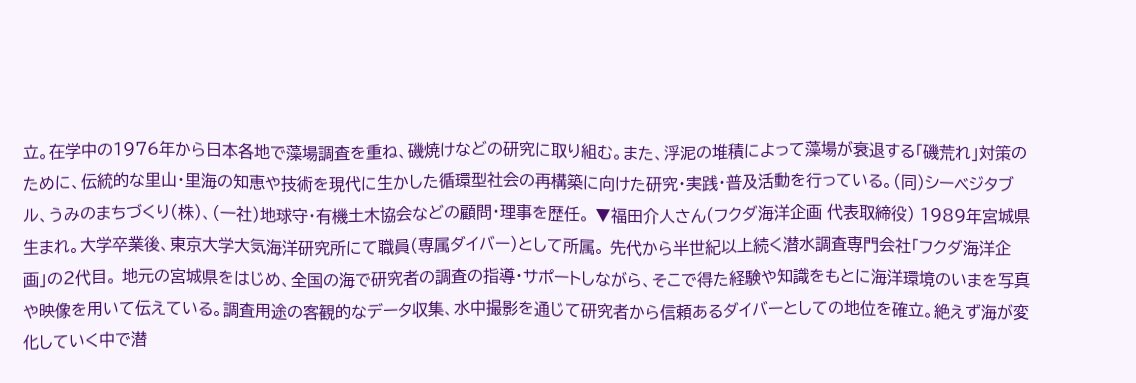立。在学中の1976年から日本各地で藻場調査を重ね、磯焼けなどの研究に取り組む。また、浮泥の堆積によって藻場が衰退する「磯荒れ」対策のために、伝統的な里山・里海の知恵や技術を現代に生かした循環型社会の再構築に向けた研究・実践・普及活動を行っている。(同)シーベジタブル、うみのまちづくり(株)、(一社)地球守・有機土木協会などの顧問・理事を歴任。 ▼福田介人さん(フクダ海洋企画 代表取締役) 1989年宮城県生まれ。大学卒業後、東京大学大気海洋研究所にて職員(専属ダイバー)として所属。 先代から半世紀以上続く潜水調査専門会社「フクダ海洋企画」の2代目。 地元の宮城県をはじめ、全国の海で研究者の調査の指導・サポートしながら、そこで得た経験や知識をもとに海洋環境のいまを写真や映像を用いて伝えている。調査用途の客観的なデータ収集、水中撮影を通じて研究者から信頼あるダイバーとしての地位を確立。絶えず海が変化していく中で潜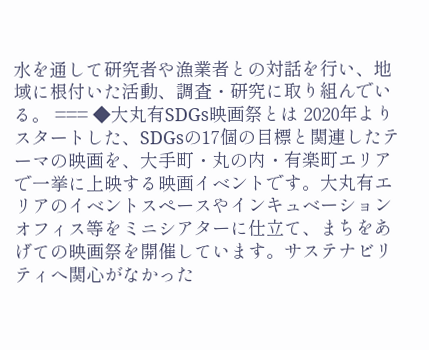水を通して研究者や漁業者との対話を行い、地域に根付いた活動、調査・研究に取り組んでいる。 === ◆大丸有SDGs映画祭とは 2020年よりスタートした、SDGsの17個の目標と関連したテーマの映画を、大手町・丸の内・有楽町エリアで一挙に上映する映画イベントです。大丸有エリアのイベントスペースやインキュベーションオフィス等をミニシアターに仕立て、まちをあげての映画祭を開催しています。サステナビリティへ関心がなかった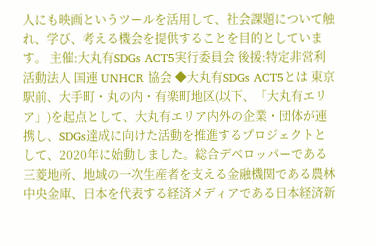人にも映画というツールを活用して、社会課題について触れ、学び、考える機会を提供することを目的としています。 主催:大丸有SDGs ACT5実行委員会 後援:特定非営利活動法人 国連 UNHCR 協会 ◆大丸有SDGs ACT5とは 東京駅前、大手町・丸の内・有楽町地区(以下、「大丸有エリア」)を起点として、大丸有エリア内外の企業・団体が連携し、SDGs達成に向けた活動を推進するプロジェクトとして、2020年に始動しました。総合デベロッパーである三菱地所、地域の一次生産者を支える金融機関である農林中央金庫、日本を代表する経済メディアである日本経済新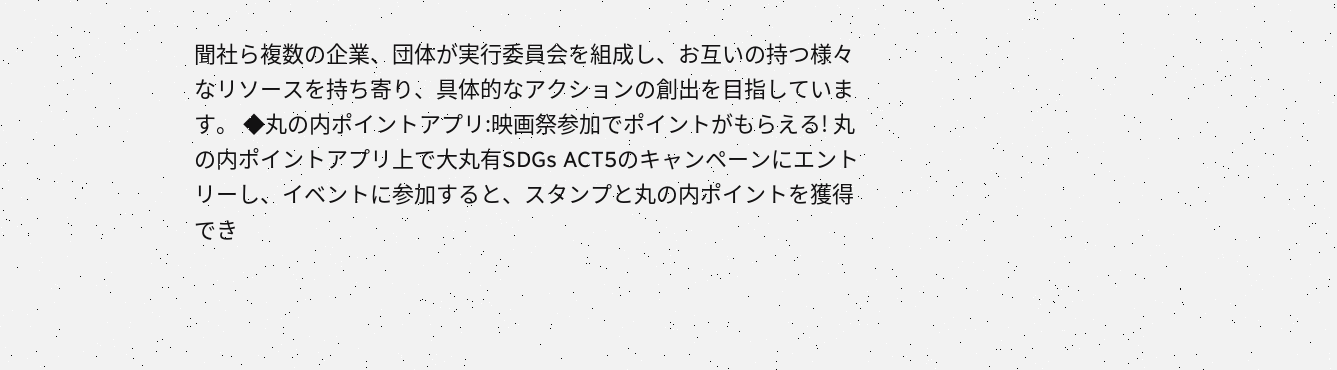聞社ら複数の企業、団体が実行委員会を組成し、お互いの持つ様々なリソースを持ち寄り、具体的なアクションの創出を目指しています。 ◆丸の内ポイントアプリ:映画祭参加でポイントがもらえる! 丸の内ポイントアプリ上で大丸有SDGs ACT5のキャンペーンにエントリーし、イベントに参加すると、スタンプと丸の内ポイントを獲得でき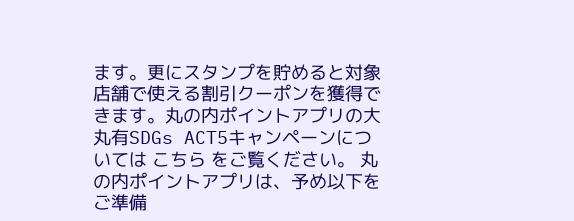ます。更にスタンプを貯めると対象店舗で使える割引クーポンを獲得できます。丸の内ポイントアプリの大丸有SDGs ACT5キャンペーンについては こちら をご覧ください。 丸の内ポイントアプリは、予め以下をご準備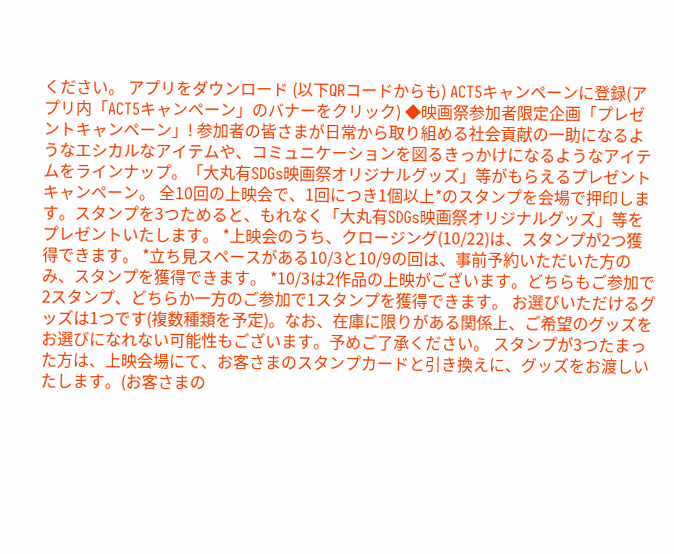ください。 アプリをダウンロード (以下QRコードからも) ACT5キャンペーンに登録(アプリ内「ACT5キャンペーン」のバナーをクリック) ◆映画祭参加者限定企画「プレゼントキャンペーン」! 参加者の皆さまが日常から取り組める社会貢献の一助になるようなエシカルなアイテムや、コミュニケーションを図るきっかけになるようなアイテムをラインナップ。「大丸有SDGs映画祭オリジナルグッズ」等がもらえるプレゼントキャンペーン。 全10回の上映会で、1回につき1個以上*のスタンプを会場で押印します。スタンプを3つためると、もれなく「大丸有SDGs映画祭オリジナルグッズ」等をプレゼントいたします。 *上映会のうち、クロージング(10/22)は、スタンプが2つ獲得できます。 *立ち見スペースがある10/3と10/9の回は、事前予約いただいた方のみ、スタンプを獲得できます。 *10/3は2作品の上映がございます。どちらもご参加で2スタンプ、どちらか一方のご参加で1スタンプを獲得できます。 お選びいただけるグッズは1つです(複数種類を予定)。なお、在庫に限りがある関係上、ご希望のグッズをお選びになれない可能性もございます。予めご了承ください。 スタンプが3つたまった方は、上映会場にて、お客さまのスタンプカードと引き換えに、グッズをお渡しいたします。(お客さまの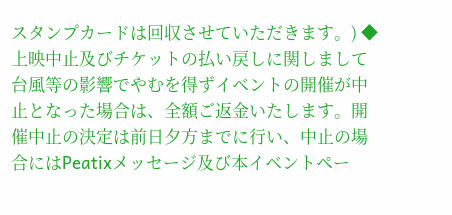スタンプカードは回収させていただきます。) ◆上映中止及びチケットの払い戻しに関しまして 台風等の影響でやむを得ずイベントの開催が中止となった場合は、全額ご返金いたします。開催中止の決定は前日夕方までに行い、中止の場合にはPeatixメッセージ及び本イベントペー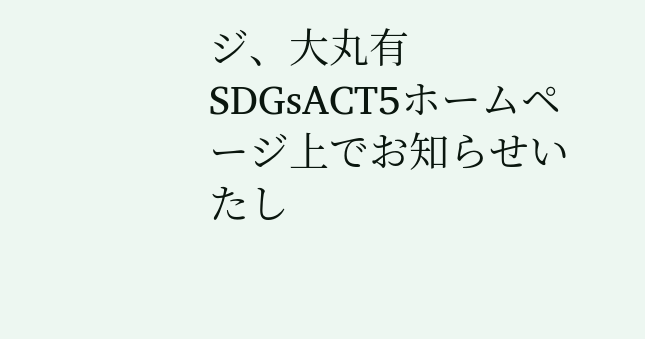ジ、大丸有SDGsACT5ホームページ上でお知らせいたし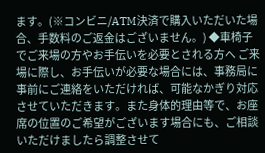ます。(※コンビニ/ATM決済で購入いただいた場合、手数料のご返金はございません。) ◆車椅子でご来場の方やお手伝いを必要とされる方へ ご来場に際し、お手伝いが必要な場合には、事務局に事前にご連絡をいただければ、可能なかぎり対応させていただきます。また身体的理由等で、お座席の位置のご希望がございます場合にも、ご相談いただけましたら調整させて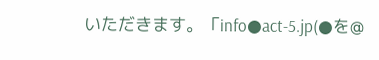いただきます。「info●act-5.jp(●を@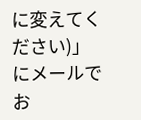に変えてください)」にメールでお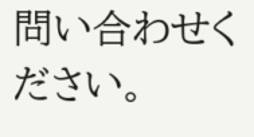問い合わせください。